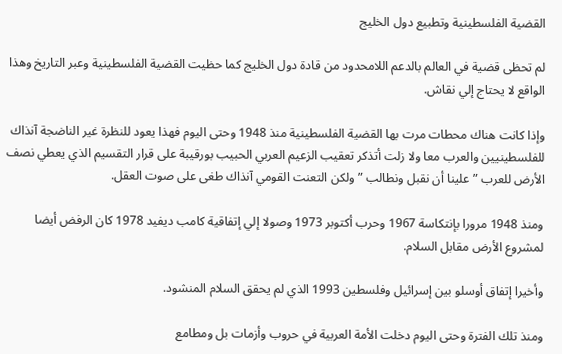القضية الفلسطينية وتطبيع دول الخليج

لم تحظى قضية في العالم بالدعم اللامحدود من قادة دول الخليج كما حظيت القضية الفلسطينية وعبر التاريخ وهذا الواقع لا يحتاج إلي نقاش.

وإذا كانت هناك محطات مرت بها القضية الفلسطينية منذ 1948 وحتى اليوم فهذا يعود للنظرة غير الناضجة آنذاك للفلسطينيين والعرب معا ولا زلت أتذكر تعقيب الزعيم العربي الحبيب بورقيبة على قرار التقسيم الذي يعطي نصف الأرض للعرب ” علينا أن نقبل ونطالب ” ولكن التعنت القومي آنذاك طغى على صوت العقل.

ومنذ 1948 مرورا بإنتكاسة 1967 وحرب أكتوبر 1973 وصولا إلي إتفاقية كامب ديفيد 1978 كان الرفض أيضا لمشروع الأرض مقابل السلام.

وأخيرا إتفاق أوسلو بين إسرائيل وفلسطين 1993 الذي لم يحقق السلام المنشود.

ومنذ تلك الفترة وحتى اليوم دخلت الأمة العربية في حروب وأزمات بل ومطامع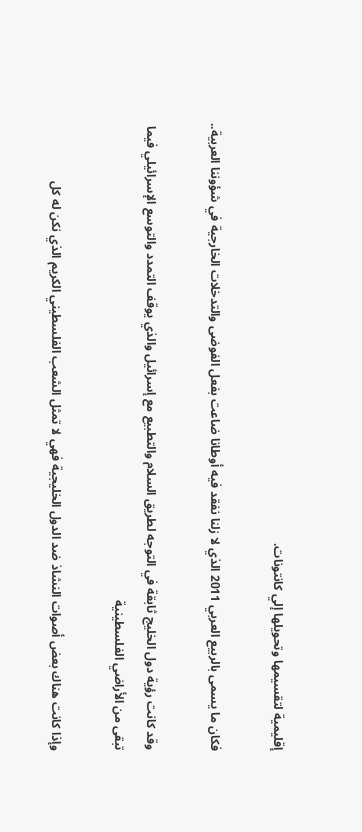إقليمية لتقسيمها وتحويلها إلي كانتونات.

فكان ما يسمى بالربيع العربي 2011 الذي لا زلنا نفقد فيه أوطانا ضاعت بفعل الفوضى والتدخلات الخارجية في شؤوننا العربية..

وقد كانت رؤية دول الخليج ثابقة في التوجه لطريق السلام والتطبيع مع إسرائيل والذي يوقف التمدد والتوسع الإسرائيلي فيما تبقى من الأراضي الفلسطينية

وإذا كانت هناك بعض أصوات النشاذ ضد الدول الخليجية فهي لا تمثل الشعب الفلسطيني الكريم الذي نكن له كل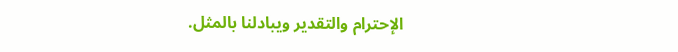الإحترام والتقدير ويبادلنا بالمثل.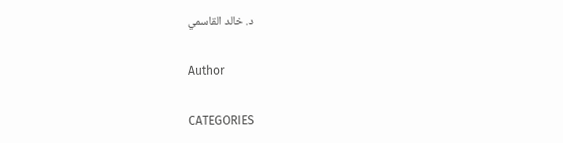د. خالد القاسمي

Author

CATEGORIES